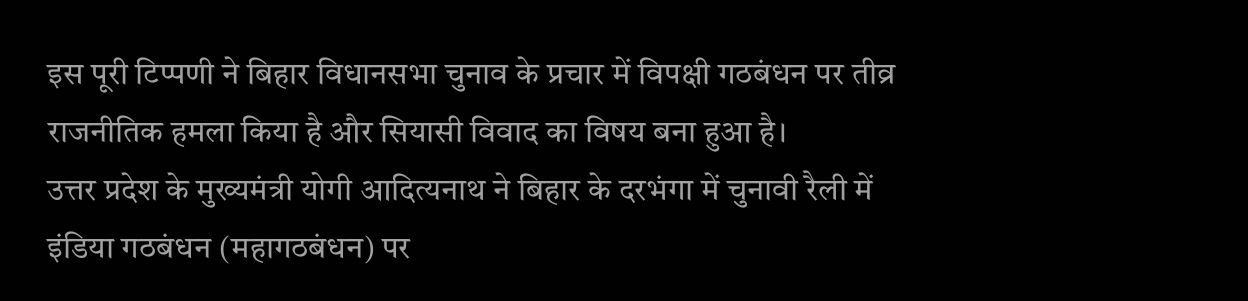इस पूरी टिप्पणी ने बिहार विधानसभा चुनाव के प्रचार में विपक्षी गठबंधन पर तीव्र राजनीतिक हमला किया है और सियासी विवाद का विषय बना हुआ है।
उत्तर प्रदेश के मुख्यमंत्री योगी आदित्यनाथ ने बिहार के दरभंगा में चुनावी रैली में इंडिया गठबंधन (महागठबंधन) पर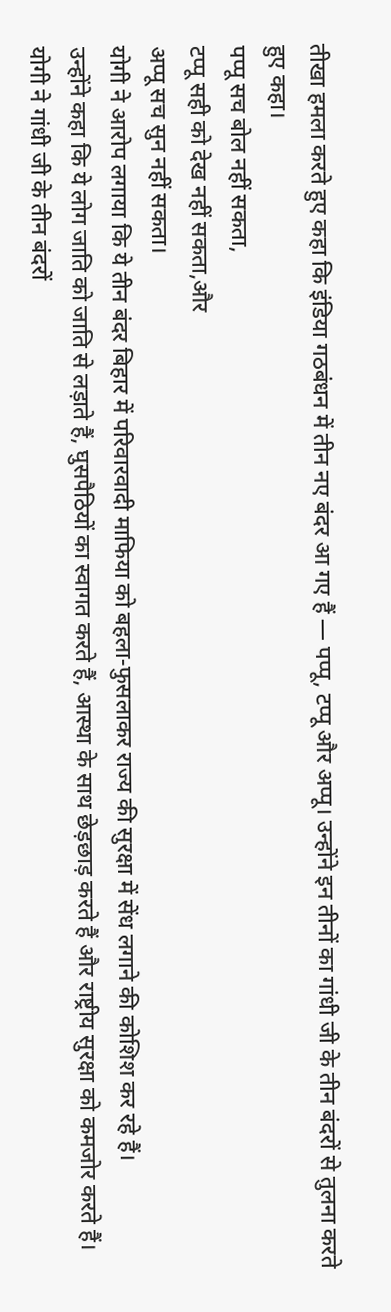तीखा हमला करते हुए कहा कि इंडिया गठबंधन में तीन नए बंदर आ गए हैं — पप्पू, टप्पू और अप्पू। उन्होंने इन तीनों का गांधी जी के तीन बंदरों से तुलना करते हुए कहा।
पप्पू सच बोल नहीं सकता,
टप्पू सही को देख नहीं सकता,और
अप्पू सच सुन नहीं सकता।
योगी ने आरोप लगाया कि ये तीन बंदर बिहार में परिवारवादी माफिया को बहला-फुसलाकर राज्य की सुरक्षा में सेंध लगाने की कोशिश कर रहे हैं।
उन्होंने कहा कि ये लोग जाति को जाति से लड़ाते हैं, घुसपैठियों का स्वागत करते हैं, आस्था के साथ छेड़छाड़ करते हैं और राष्ट्रीय सुरक्षा को कमजोर करते हैं।
योगी ने गांधी जी के तीन बंदरों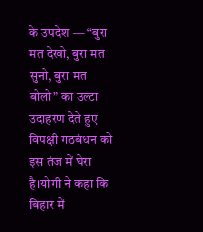के उपदेश — “बुरा मत देखो, बुरा मत सुनो, बुरा मत बोलो” का उल्टा उदाहरण देते हुए विपक्षी गठबंधन को इस तंज में घेरा है।योगी ने कहा कि बिहार में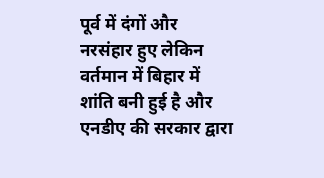पूर्व में दंगों और नरसंहार हुए लेकिन वर्तमान में बिहार में शांति बनी हुई है और एनडीए की सरकार द्वारा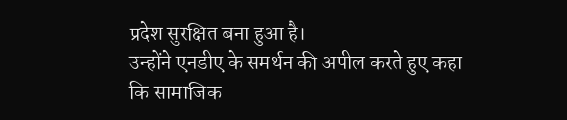प्रदेश सुरक्षित बना हुआ है।
उन्होंने एनडीए के समर्थन की अपील करते हुए कहा कि सामाजिक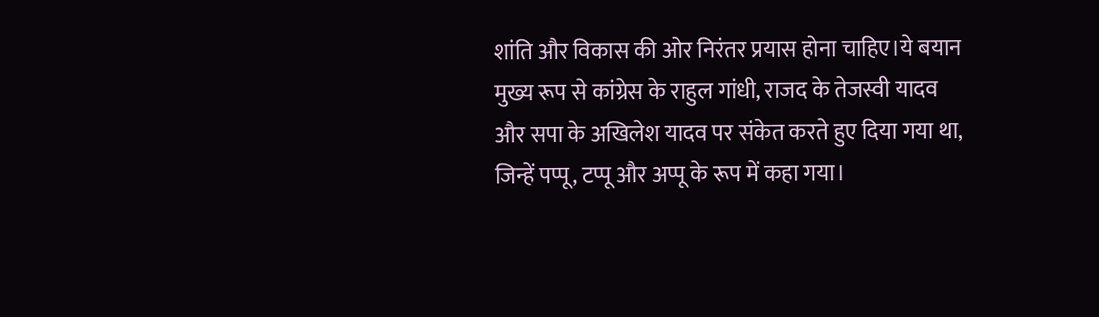शांति और विकास की ओर निरंतर प्रयास होना चाहिए।ये बयान मुख्य रूप से कांग्रेस के राहुल गांधी, राजद के तेजस्वी यादव और सपा के अखिलेश यादव पर संकेत करते हुए दिया गया था, जिन्हें पप्पू, टप्पू और अप्पू के रूप में कहा गया।